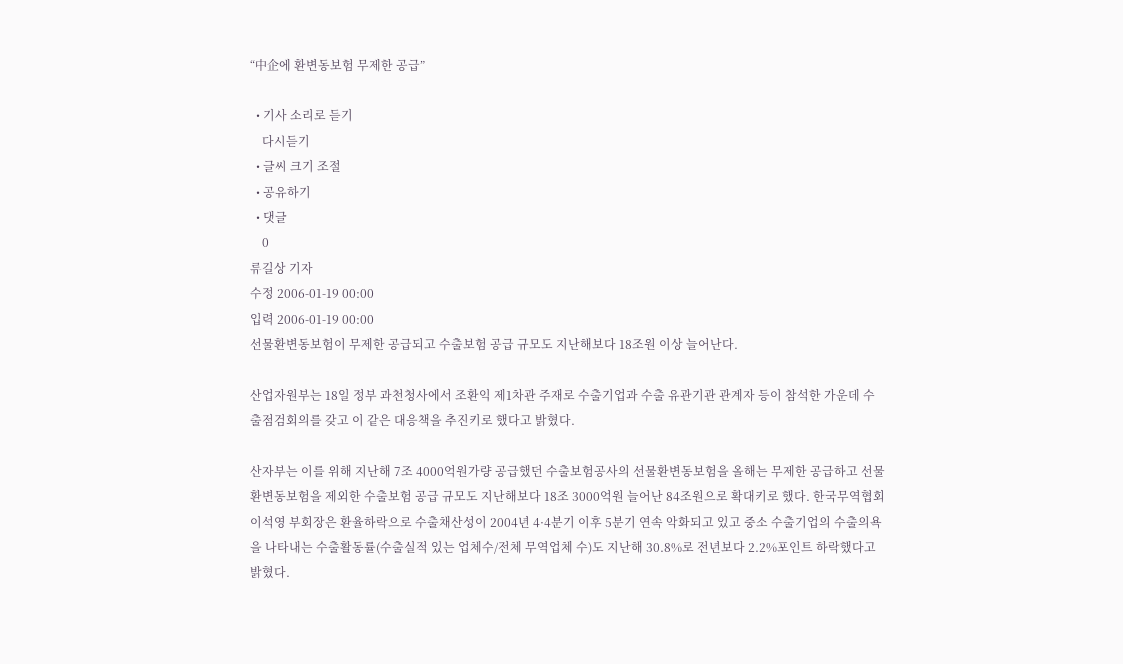“中企에 환변동보험 무제한 공급”

  • 기사 소리로 듣기
    다시듣기
  • 글씨 크기 조절
  • 공유하기
  • 댓글
    0
류길상 기자
수정 2006-01-19 00:00
입력 2006-01-19 00:00
선물환변동보험이 무제한 공급되고 수출보험 공급 규모도 지난해보다 18조원 이상 늘어난다.

산업자원부는 18일 정부 과천청사에서 조환익 제1차관 주재로 수출기업과 수출 유관기관 관계자 등이 참석한 가운데 수출점검회의를 갖고 이 같은 대응책을 추진키로 했다고 밝혔다.

산자부는 이를 위해 지난해 7조 4000억원가량 공급했던 수출보험공사의 선물환변동보험을 올해는 무제한 공급하고 선물환변동보험을 제외한 수출보험 공급 규모도 지난해보다 18조 3000억원 늘어난 84조원으로 확대키로 했다. 한국무역협회 이석영 부회장은 환율하락으로 수출채산성이 2004년 4·4분기 이후 5분기 연속 악화되고 있고 중소 수출기업의 수출의욕을 나타내는 수출활동률(수출실적 있는 업체수/전체 무역업체 수)도 지난해 30.8%로 전년보다 2.2%포인트 하락했다고 밝혔다.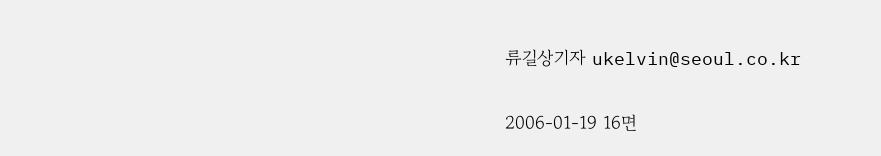류길상기자 ukelvin@seoul.co.kr

2006-01-19 16면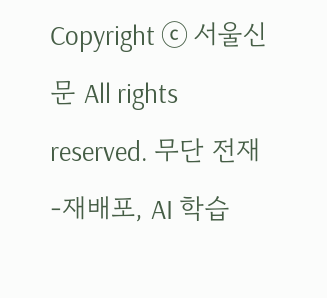Copyright ⓒ 서울신문 All rights reserved. 무단 전재-재배포, AI 학습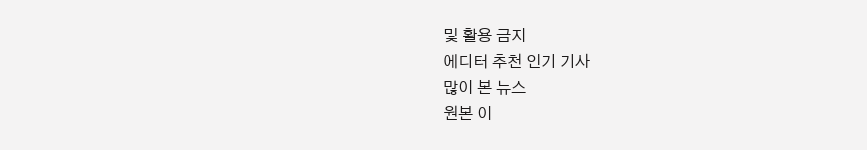및 활용 금지
에디터 추천 인기 기사
많이 본 뉴스
원본 이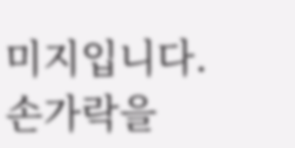미지입니다.
손가락을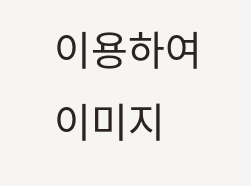이용하여 이미지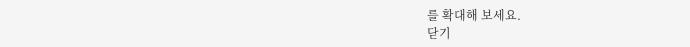를 확대해 보세요.
닫기